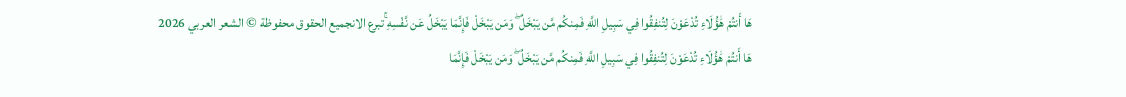هَا أَنتُمْ هَٰؤُلَاءِ تُدْعَوْنَ لِتُنفِقُوا فِي سَبِيلِ اللَّهِ فَمِنكُم مَّن يَبْخَلُ ۖ وَمَن يَبْخَلْ فَإِنَّمَا يَبْخَلُ عَن نَّفْسِهِ ۚتبرع الانجميع الحقوق محفوظة © الشعر العربي 2026
هَا أَنتُمْ هَٰؤُلَاءِ تُدْعَوْنَ لِتُنفِقُوا فِي سَبِيلِ اللَّهِ فَمِنكُم مَّن يَبْخَلُ ۖ وَمَن يَبْخَلْ فَإِنَّمَا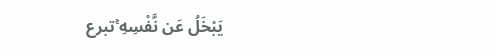يَبْخَلُ عَن نَّفْسِهِ ۚتبرع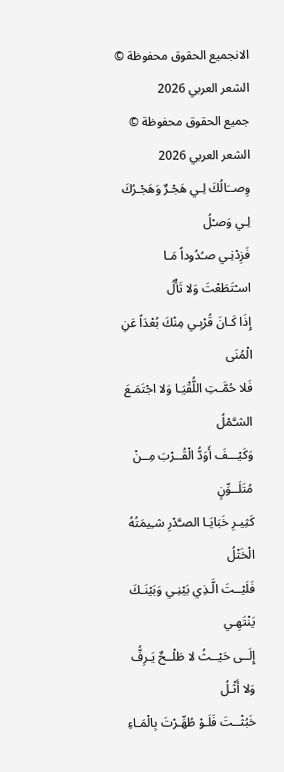الانجميع الحقوق محفوظة © الشعر العربي 2026
جميع الحقوق محفوظة © الشعر العربي 2026
وِصــَالُكَ لِـي هَجْـرٌ وَهَجْـرُكَ لِـي وَصـْلُ
فَزِدْنِـي صـُدُوداً مَـا اسـْتَطَعْتَ وَلا تَأْلُ
إِذَا كَـانَ قُرْبِـي مِنْكَ بُعْدَاً عَنِ الْمُنَى
فَلا حُمَّـتِ اللُّقْيَـا وَلا اجْتَمَـعَ الشـَّمْلُ
وَكَيْـــفَ أَوَدُّ الْقُــرْبَ مِــنْ مُتَلَــوِّنٍ
كَثِيـرِ خَبَايَـا الصـَّدْرِ شـِيمَتُهُ الْخَتْلُ
فَلَيْــتَ الَّـذِي بَيْنِـي وَبَيْنَـكَ يَنْتَهِـي
إِلَــى حَيْــثُ لا طَلْــحٌ يَـرِفُّ وَلا أَثْـلُ
خَبُثْــتَ فَلَـوْ طُهِّـرْتَ بِالْمَـاءِ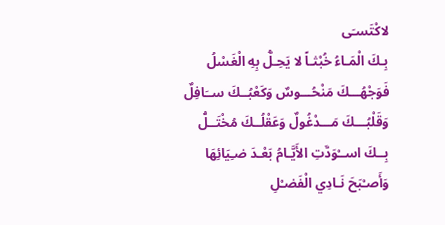لاكْتَسـَى
بِـكَ الْمَـاءُ خُبْثـاً لا يَحِـلُّ بِهِ الْغَسْلُ
فَوَجْهُـــكَ مَنْحُـــوسٌ وَكَعْبُــكَ ســَافِلٌ
وَقَلْبُـــكَ مَـــدْغُولٌ وَعَقْلُــكَ مُخْتَــلُّ
بِــكَ اســْوَدَّتِ الأَيَّـامُ بَعْـدَ ضـِيَائِهَا
وَأَصـْبَحَ نَـادِي الْفَضـْلِ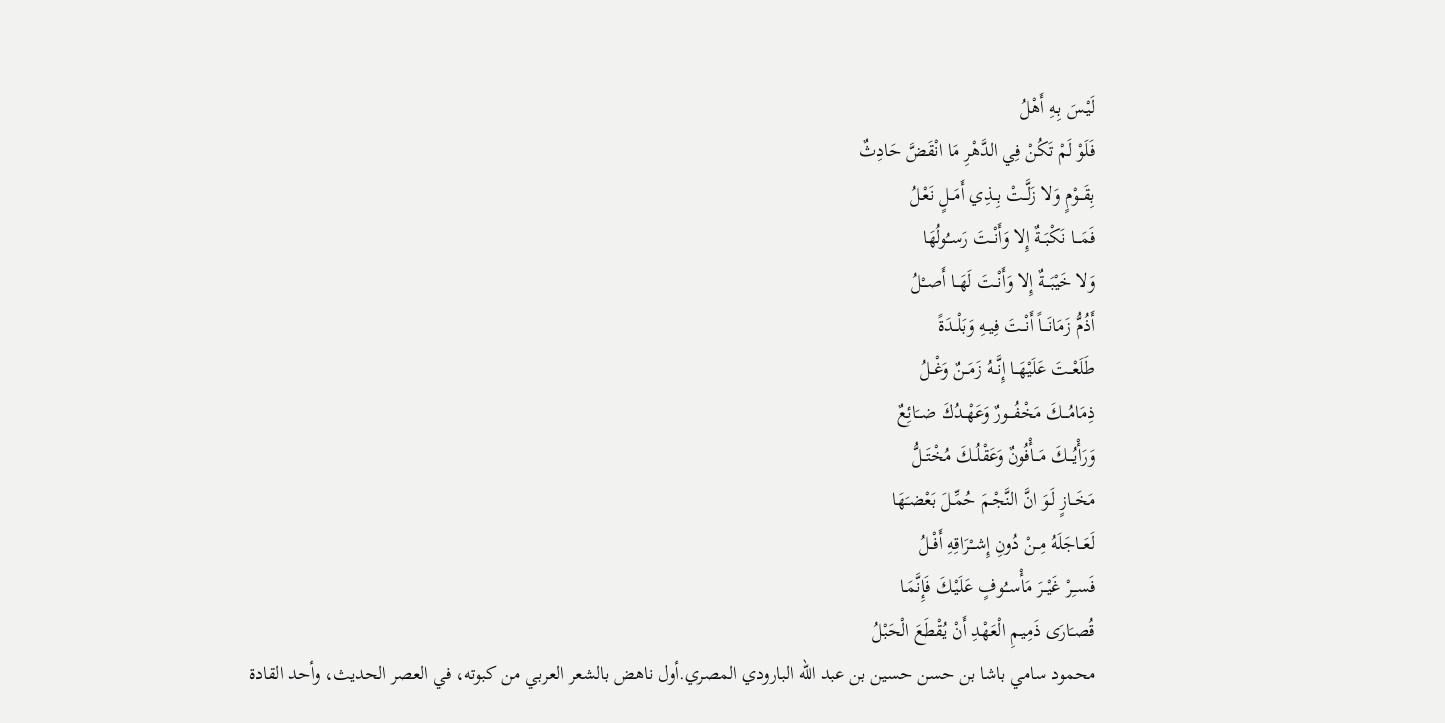لَيْـسَ بِـهِ أَهْلُ
فَلَوْ لَمْ تَكُنْ فِي الدَّهْرِ مَا انْقَضَّ حَادِثٌ
بِقَــوْمٍ وَلا زَلَّــتْ بِــذِي أَمَــلٍ نَعْـلُ
فَمَـــا نَكْبَــةٌ إِلا وَأَنْــتَ رَســُولُهَا
وَلا خَيْبَـــةٌ إِلا وَأَنْــتَ لَهَــا أَصــْلُ
أَذُمُّ زَمَانَـــاً أَنْــتَ فِيــهِ وَبَلْــدَةً
طَلَعْــتَ عَلَيْهَــا إِنَّــهُ زَمَــنٌ وَغْــلُ
ذِمَامُـــكَ مَخْفُـــورٌ وَعَهْــدُكَ ضــَائِعٌ
وَرَأْيُـــكَ مَـــأْفُونٌ وَعَقْلُــكَ مُخْتَــلُّ
مَخَــازٍ لَـوَ انَّ النَّجْـمَ حُمِّـلَ بَعْضـَهَا
لَعَــاجَلَهُ مِــنْ دُونِ إِشــْرَاقِهِ أَفْــلُ
فَســِرْ غَيْــرَ مَأْســُوفٍ عَلَيْـكَ فَإِنَّمَـا
قُصـَارَى ذَمِيـمِ الْعَهْدِ أَنْ يُقْطَعَ الْحَبْلُ
محمود سامي باشا بن حسن حسين بن عبد الله البارودي المصري.أول ناهض بالشعر العربي من كبوته، في العصر الحديث، وأحد القادة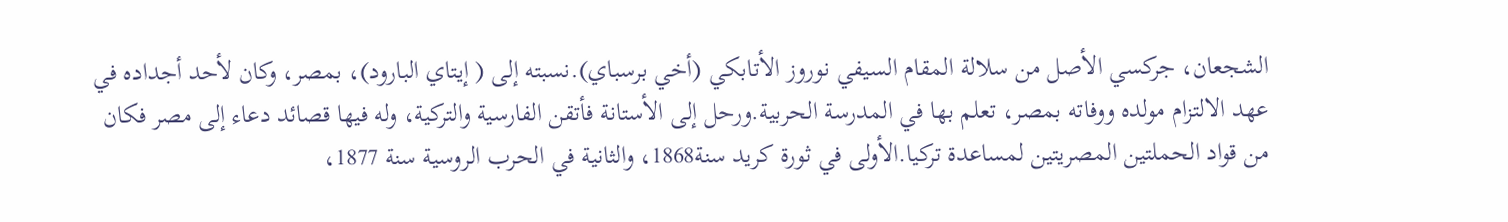الشجعان، جركسي الأصل من سلالة المقام السيفي نوروز الأتابكي (أخي برسباي).نسبته إلى ( إيتاي البارود)، بمصر، وكان لأحد أجداده في عهد الالتزام مولده ووفاته بمصر، تعلم بها في المدرسة الحربية.ورحل إلى الأستانة فأتقن الفارسية والتركية، وله فيها قصائد دعاء إلى مصر فكان من قواد الحملتين المصريتين لمساعدة تركيا.الأولى في ثورة كريد سنة1868، والثانية في الحرب الروسية سنة 1877،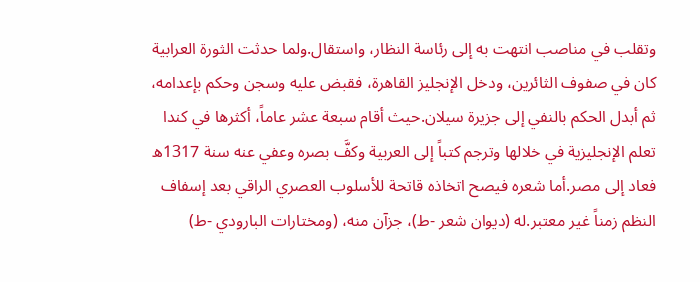وتقلب في مناصب انتهت به إلى رئاسة النظار، واستقال.ولما حدثت الثورة العرابية كان في صفوف الثائرين، ودخل الإنجليز القاهرة، فقبض عليه وسجن وحكم بإعدامه، ثم أبدل الحكم بالنفي إلى جزيرة سيلان.حيث أقام سبعة عشر عاماً، أكثرها في كندا تعلم الإنجليزية في خلالها وترجم كتباً إلى العربية وكفَّ بصره وعفي عنه سنة 1317ه فعاد إلى مصر.أما شعره فيصح اتخاذه قاتحة للأسلوب العصري الراقي بعد إسفاف النظم زمناً غير معتبر.له (ديوان شعر -ط)، جزآن منه، (ومختارات البارودي -ط)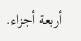أربعة أجزاء.